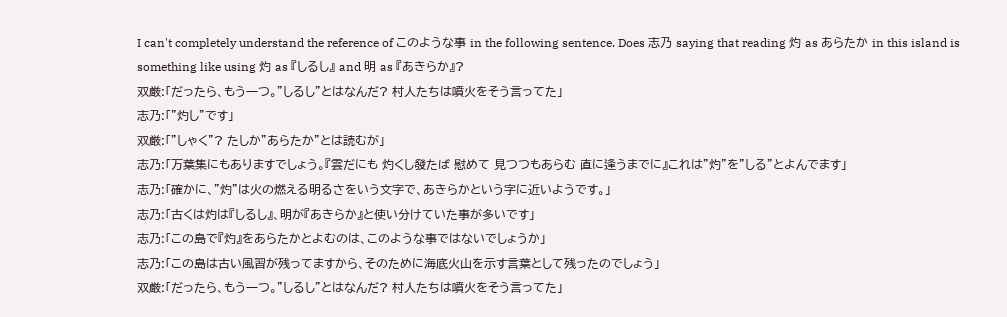I can't completely understand the reference of このような事 in the following sentence. Does 志乃 saying that reading 灼 as あらたか in this island is something like using 灼 as 『しるし』 and 明 as 『あきらか』?
双厳:「だったら、もう一つ。"しるし"とはなんだ? 村人たちは噴火をそう言ってた」
志乃:「"灼し"です」
双厳:「"しゃく"? たしか"あらたか"とは読むが」
志乃:「万葉集にもありますでしょう。『雲だにも 灼くし發たば 慰めて 見つつもあらむ 直に逢うまでに』これは"灼"を"しる"とよんでます」
志乃:「確かに、"灼"は火の燃える明るさをいう文字で、あきらかという字に近いようです。」
志乃:「古くは灼は『しるし』、明が『あきらか』と使い分けていた事が多いです」
志乃:「この島で『灼』をあらたかとよむのは、このような事ではないでしょうか」
志乃:「この島は古い風習が残ってますから、そのために海底火山を示す言葉として残ったのでしょう」
双厳:「だったら、もう一つ。"しるし"とはなんだ? 村人たちは噴火をそう言ってた」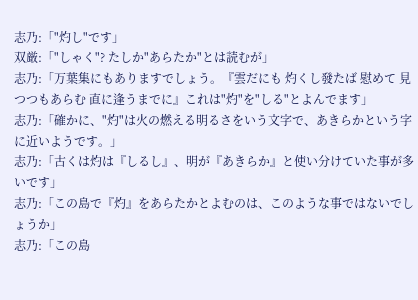志乃:「"灼し"です」
双厳:「"しゃく"? たしか"あらたか"とは読むが」
志乃:「万葉集にもありますでしょう。『雲だにも 灼くし發たば 慰めて 見つつもあらむ 直に逢うまでに』これは"灼"を"しる"とよんでます」
志乃:「確かに、"灼"は火の燃える明るさをいう文字で、あきらかという字に近いようです。」
志乃:「古くは灼は『しるし』、明が『あきらか』と使い分けていた事が多いです」
志乃:「この島で『灼』をあらたかとよむのは、このような事ではないでしょうか」
志乃:「この島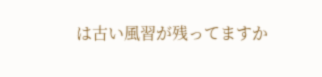は古い風習が残ってますか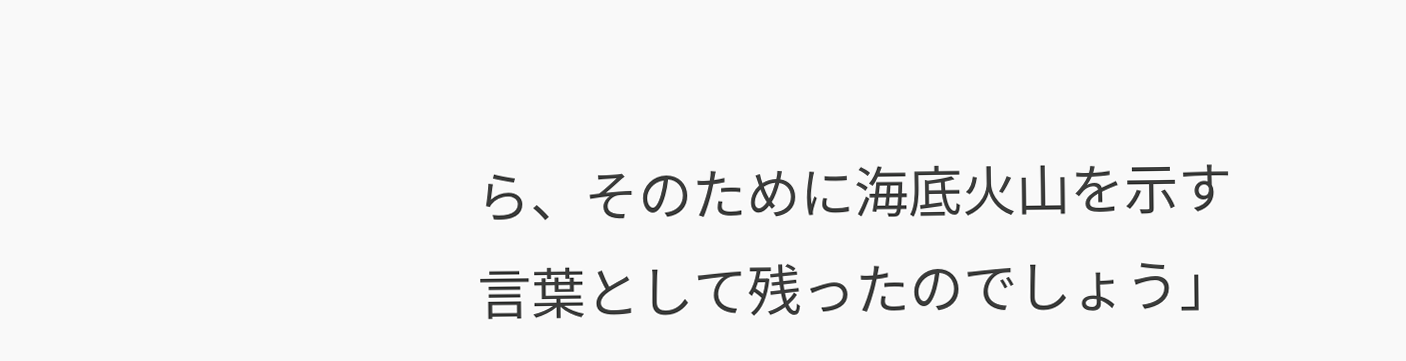ら、そのために海底火山を示す言葉として残ったのでしょう」